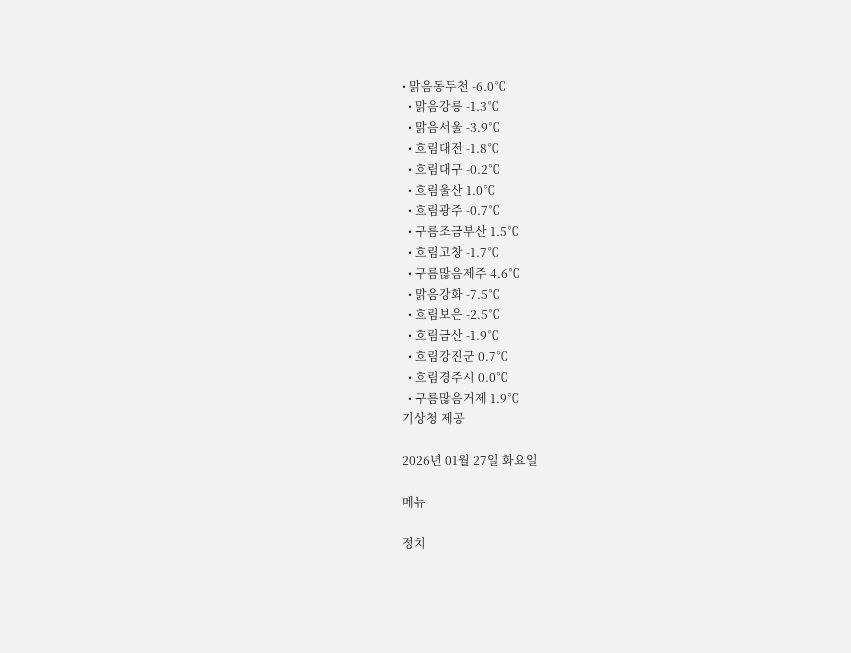• 맑음동두천 -6.0℃
  • 맑음강릉 -1.3℃
  • 맑음서울 -3.9℃
  • 흐림대전 -1.8℃
  • 흐림대구 -0.2℃
  • 흐림울산 1.0℃
  • 흐림광주 -0.7℃
  • 구름조금부산 1.5℃
  • 흐림고창 -1.7℃
  • 구름많음제주 4.6℃
  • 맑음강화 -7.5℃
  • 흐림보은 -2.5℃
  • 흐림금산 -1.9℃
  • 흐림강진군 0.7℃
  • 흐림경주시 0.0℃
  • 구름많음거제 1.9℃
기상청 제공

2026년 01월 27일 화요일

메뉴

정치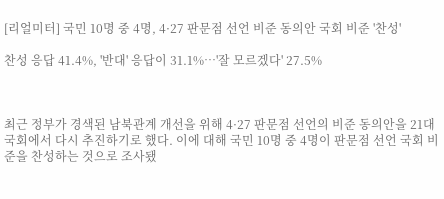[리얼미터] 국민 10명 중 4명, 4·27 판문점 선언 비준 동의안 국회 비준 '찬성'

찬성 응답 41.4%, '반대' 응답이 31.1%…'잘 모르겠다' 27.5%



최근 정부가 경색된 남북관계 개선을 위해 4·27 판문점 선언의 비준 동의안을 21대 국회에서 다시 추진하기로 했다. 이에 대해 국민 10명 중 4명이 판문점 선언 국회 비준을 찬성하는 것으로 조사됐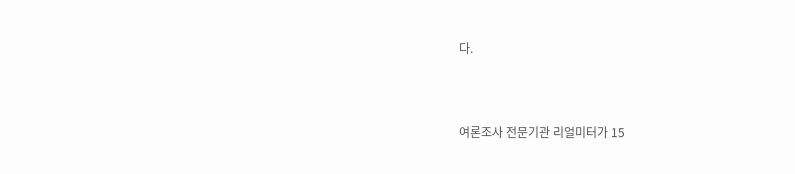다.



여론조사 전문기관 리얼미터가 15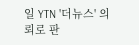일 YTN '더뉴스' 의뢰로 판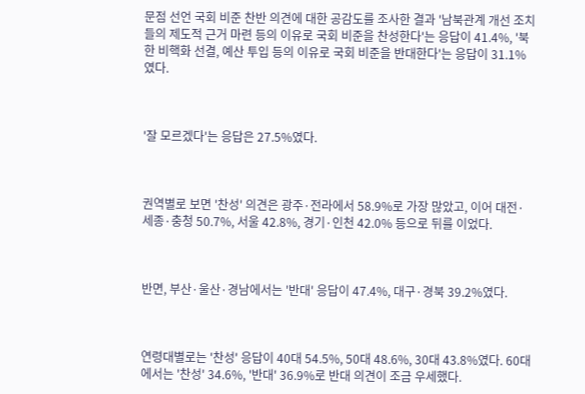문점 선언 국회 비준 찬반 의견에 대한 공감도를 조사한 결과 '남북관계 개선 조치들의 제도적 근거 마련 등의 이유로 국회 비준을 찬성한다'는 응답이 41.4%, '북한 비핵화 선결, 예산 투입 등의 이유로 국회 비준을 반대한다'는 응답이 31.1%였다.



'잘 모르겠다'는 응답은 27.5%였다.



권역별로 보면 '찬성' 의견은 광주·전라에서 58.9%로 가장 많았고, 이어 대전·세종·충청 50.7%, 서울 42.8%, 경기·인천 42.0% 등으로 뒤를 이었다.



반면, 부산·울산·경남에서는 '반대' 응답이 47.4%, 대구·경북 39.2%였다.



연령대별로는 '찬성' 응답이 40대 54.5%, 50대 48.6%, 30대 43.8%였다. 60대에서는 '찬성' 34.6%, '반대' 36.9%로 반대 의견이 조금 우세했다.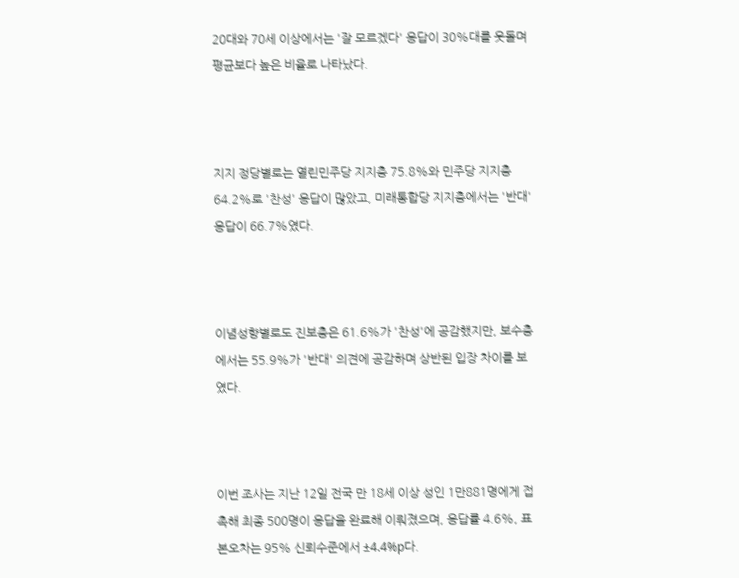20대와 70세 이상에서는 '잘 모르겠다' 응답이 30%대를 웃돌며 평균보다 높은 비율로 나타났다.



지지 정당별로는 열린민주당 지지층 75.8%와 민주당 지지층 64.2%로 '찬성' 응답이 많았고, 미래통합당 지지층에서는 '반대' 응답이 66.7%였다.



이념성향별로도 진보층은 61.6%가 '찬성'에 공감했지만, 보수층에서는 55.9%가 '반대' 의견에 공감하며 상반된 입장 차이를 보였다.



이번 조사는 지난 12일 전국 만 18세 이상 성인 1만881명에게 접촉해 최종 500명이 응답을 완료해 이뤄졌으며, 응답률 4.6%, 표본오차는 95% 신뢰수준에서 ±4.4%p다.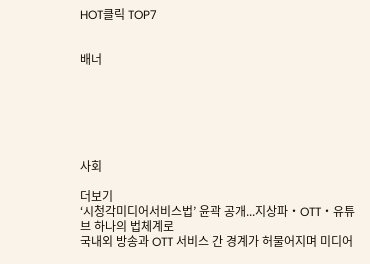HOT클릭 TOP7


배너






사회

더보기
‘시청각미디어서비스법’ 윤곽 공개...지상파・OTT・유튜브 하나의 법체계로
국내외 방송과 OTT 서비스 간 경계가 허물어지며 미디어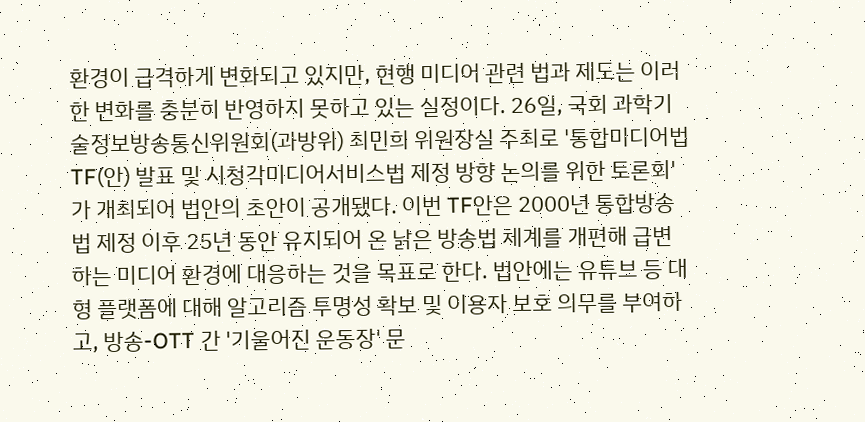환경이 급격하게 변화되고 있지만, 현행 미디어 관련 법과 제도는 이러한 변화를 충분히 반영하지 못하고 있는 실정이다. 26일, 국회 과학기술정보방송통신위원회(과방위) 최민희 위원장실 주최로 '통합미디어법 TF(안) 발표 및 시청각미디어서비스법 제정 방향 논의를 위한 토론회'가 개최되어 법안의 초안이 공개됐다. 이번 TF안은 2000년 통합방송법 제정 이후 25년 동안 유지되어 온 낡은 방송법 체계를 개편해 급변하는 미디어 환경에 대응하는 것을 목표로 한다. 법안에는 유튜브 등 대형 플랫폼에 대해 알고리즘 투명성 확보 및 이용자 보호 의무를 부여하고, 방송-OTT 간 '기울어진 운동장' 문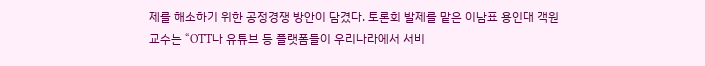제를 해소하기 위한 공정경쟁 방안이 담겼다. 토론회 발제를 맡은 이남표 용인대 객원교수는 “OTT나 유튜브 등 플랫폼들이 우리나라에서 서비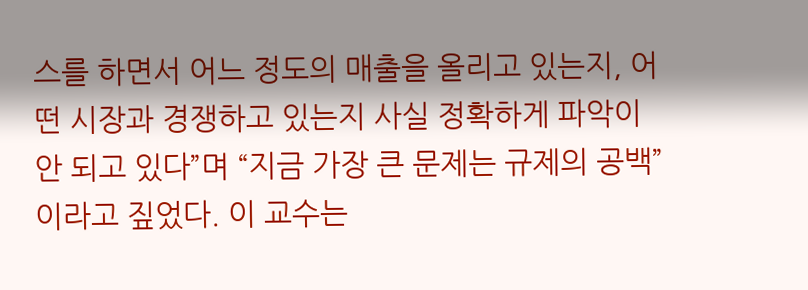스를 하면서 어느 정도의 매출을 올리고 있는지, 어떤 시장과 경쟁하고 있는지 사실 정확하게 파악이 안 되고 있다”며 “지금 가장 큰 문제는 규제의 공백”이라고 짚었다. 이 교수는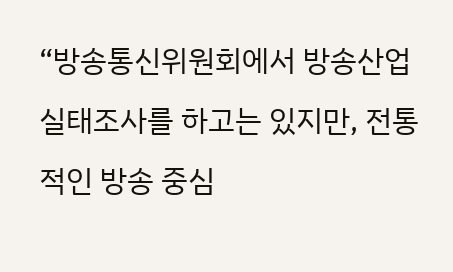“방송통신위원회에서 방송산업 실태조사를 하고는 있지만, 전통적인 방송 중심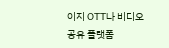이지 OTT나 비디오 공유 플랫폼